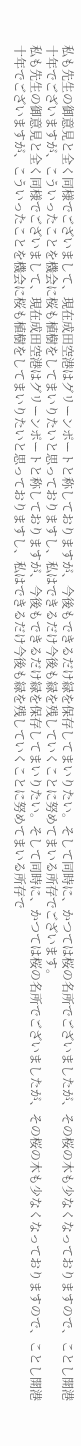私も先生の御意見と全く同様でございまして、現在成田空港はグリーンポートと称しておりますが、今後もできるだけ緑を保存してまいりたい。そして同時に、かつては桜の名所でございましたが、その桜の木も少なくなっておりますので、ことし開港十年でございますが、こういったことを機会に桜も植樹をしてまいりたいと思っておりますし、私はできるだけ今後も緑を残していくことに努めてまいる所存でございます。
私も先生の御意見と全く同様でございまして、現在成田空港はグリーンポートと称しておりますが、今後もできるだけ緑を保存してまいりたい。そして同時に、かつては桜の名所でございましたが、その桜の木も少なくなっておりますので、ことし開港十年でございますが、こういったことを機会に桜も植樹をしてまいりたいと思っておりますし、私はできるだけ今後も緑を残していくことに努めてまいる所存で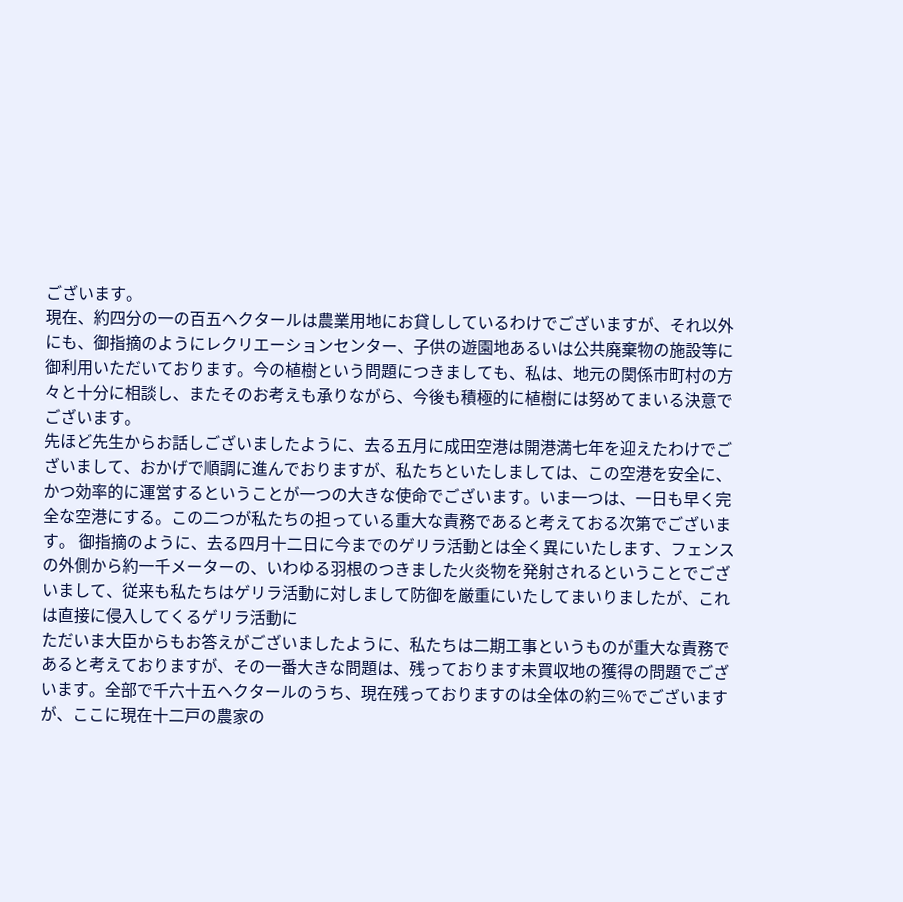ございます。
現在、約四分の一の百五ヘクタールは農業用地にお貸ししているわけでございますが、それ以外にも、御指摘のようにレクリエーションセンター、子供の遊園地あるいは公共廃棄物の施設等に御利用いただいております。今の植樹という問題につきましても、私は、地元の関係市町村の方々と十分に相談し、またそのお考えも承りながら、今後も積極的に植樹には努めてまいる決意でございます。
先ほど先生からお話しございましたように、去る五月に成田空港は開港満七年を迎えたわけでございまして、おかげで順調に進んでおりますが、私たちといたしましては、この空港を安全に、かつ効率的に運営するということが一つの大きな使命でございます。いま一つは、一日も早く完全な空港にする。この二つが私たちの担っている重大な責務であると考えておる次第でございます。 御指摘のように、去る四月十二日に今までのゲリラ活動とは全く異にいたします、フェンスの外側から約一千メーターの、いわゆる羽根のつきました火炎物を発射されるということでございまして、従来も私たちはゲリラ活動に対しまして防御を厳重にいたしてまいりましたが、これは直接に侵入してくるゲリラ活動に
ただいま大臣からもお答えがございましたように、私たちは二期工事というものが重大な責務であると考えておりますが、その一番大きな問題は、残っております未買収地の獲得の問題でございます。全部で千六十五ヘクタールのうち、現在残っておりますのは全体の約三%でございますが、ここに現在十二戸の農家の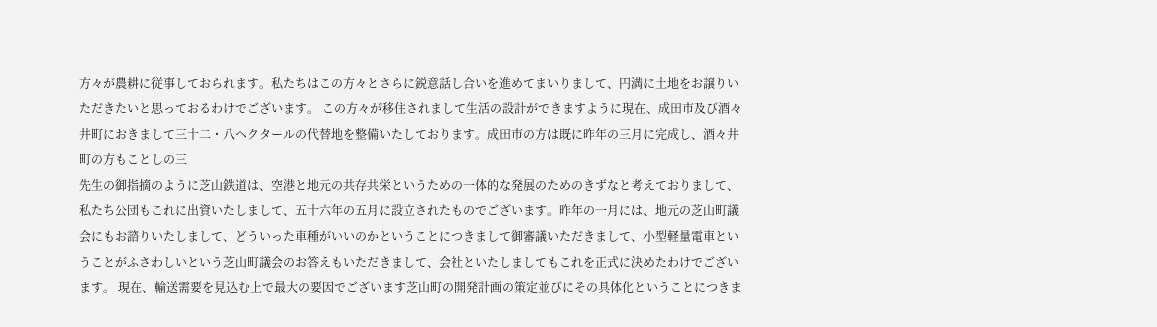方々が農耕に従事しておられます。私たちはこの方々とさらに鋭意話し合いを進めてまいりまして、円満に土地をお譲りいただきたいと思っておるわけでございます。 この方々が移住されまして生活の設計ができますように現在、成田市及び酒々井町におきまして三十二・八ヘクタールの代替地を整備いたしております。成田市の方は既に昨年の三月に完成し、酒々井町の方もことしの三
先生の御指摘のように芝山鉄道は、空港と地元の共存共栄というための一体的な発展のためのきずなと考えておりまして、私たち公団もこれに出資いたしまして、五十六年の五月に設立されたものでございます。昨年の一月には、地元の芝山町議会にもお諮りいたしまして、どういった車種がいいのかということにつきまして御審議いただきまして、小型軽量電車ということがふさわしいという芝山町議会のお答えもいただきまして、会社といたしましてもこれを正式に決めたわけでございます。 現在、輸送需要を見込む上で最大の要因でございます芝山町の開発計画の策定並びにその具体化ということにつきま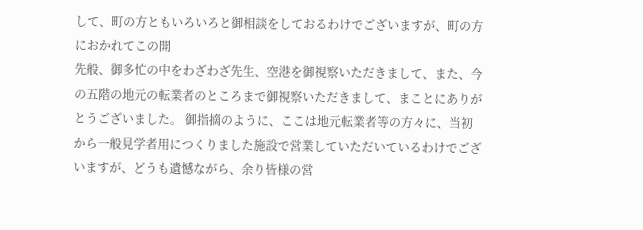して、町の方ともいろいろと御相談をしておるわけでございますが、町の方におかれてこの開
先般、御多忙の中をわざわざ先生、空港を御視察いただきまして、また、今の五階の地元の転業者のところまで御視察いただきまして、まことにありがとうございました。 御指摘のように、ここは地元転業者等の方々に、当初から一般見学者用につくりました施設で営業していただいているわけでございますが、どうも遺憾ながら、余り皆様の営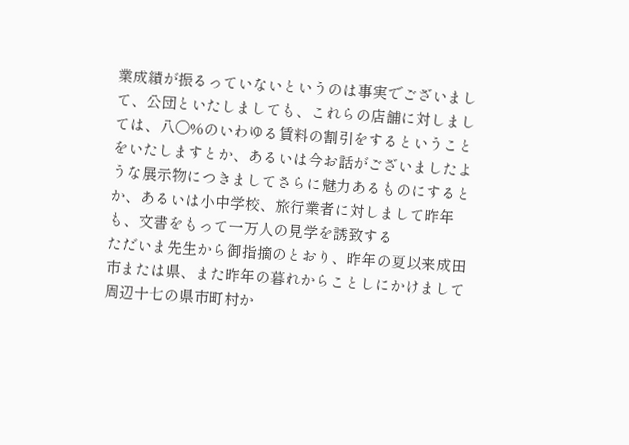業成績が振るっていないというのは事実でございまして、公団といたしましても、これらの店舗に対しましては、八〇%のいわゆる賃料の割引をするということをいたしますとか、あるいは今お話がございましたような展示物につきましてさらに魅力あるものにするとか、あるいは小中学校、旅行業者に対しまして昨年も、文書をもって一万人の見学を誘致する
ただいま先生から御指摘のとおり、昨年の夏以来成田市または県、また昨年の暮れからことしにかけまして周辺十七の県市町村か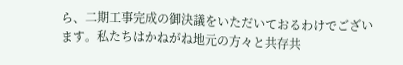ら、二期工事完成の御決議をいただいておるわけでございます。私たちはかねがね地元の方々と共存共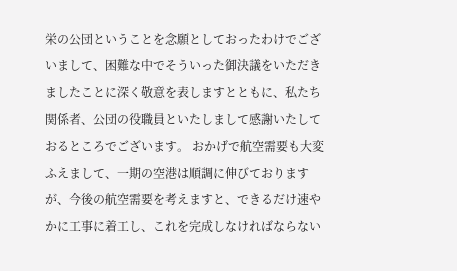栄の公団ということを念願としておったわけでございまして、困難な中でそういった御決議をいただきましたことに深く敬意を表しますとともに、私たち関係者、公団の役職員といたしまして感謝いたしておるところでございます。 おかげで航空需要も大変ふえまして、一期の空港は順調に伸びておりますが、今後の航空需要を考えますと、できるだけ速やかに工事に着工し、これを完成しなければならない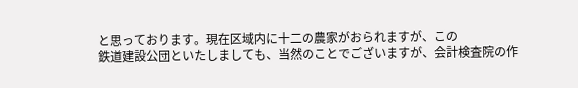と思っております。現在区域内に十二の農家がおられますが、この
鉄道建設公団といたしましても、当然のことでございますが、会計検査院の作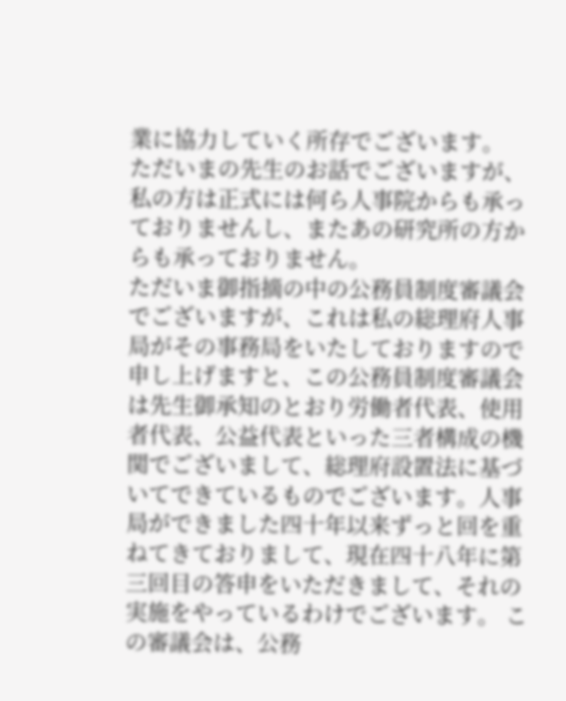業に協力していく所存でございます。
ただいまの先生のお話でございますが、私の方は正式には何ら人事院からも承っておりませんし、またあの研究所の方からも承っておりません。
ただいま御指摘の中の公務員制度審議会でございますが、これは私の総理府人事局がその事務局をいたしておりますので申し上げますと、この公務員制度審議会は先生御承知のとおり労働者代表、使用者代表、公益代表といった三者構成の機関でございまして、総理府設置法に基づいてできているものでございます。人事局ができました四十年以来ずっと回を重ねてきておりまして、現在四十八年に第三回目の答申をいただきまして、それの実施をやっているわけでございます。 この審議会は、公務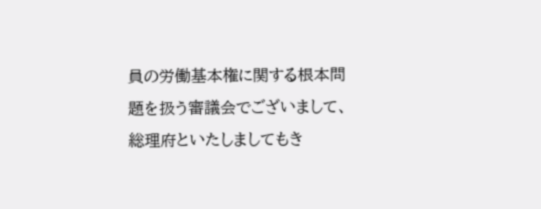員の労働基本権に関する根本問題を扱う審議会でございまして、総理府といたしましてもき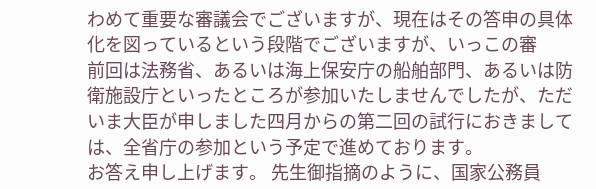わめて重要な審議会でございますが、現在はその答申の具体化を図っているという段階でございますが、いっこの審
前回は法務省、あるいは海上保安庁の船舶部門、あるいは防衛施設庁といったところが参加いたしませんでしたが、ただいま大臣が申しました四月からの第二回の試行におきましては、全省庁の参加という予定で進めております。
お答え申し上げます。 先生御指摘のように、国家公務員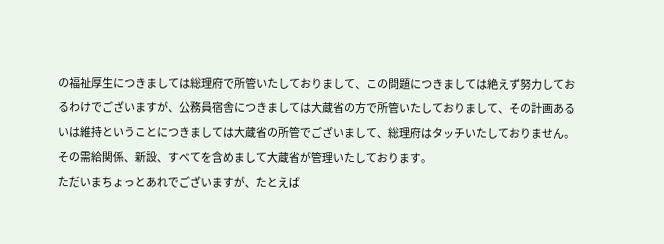の福祉厚生につきましては総理府で所管いたしておりまして、この問題につきましては絶えず努力しておるわけでございますが、公務員宿舎につきましては大蔵省の方で所管いたしておりまして、その計画あるいは維持ということにつきましては大蔵省の所管でございまして、総理府はタッチいたしておりません。
その需給関係、新設、すべてを含めまして大蔵省が管理いたしております。
ただいまちょっとあれでございますが、たとえば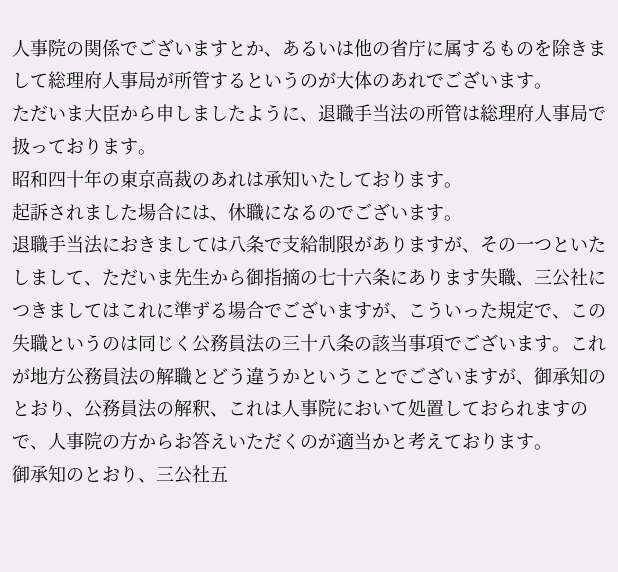人事院の関係でございますとか、あるいは他の省庁に属するものを除きまして総理府人事局が所管するというのが大体のあれでございます。
ただいま大臣から申しましたように、退職手当法の所管は総理府人事局で扱っております。
昭和四十年の東京高裁のあれは承知いたしております。
起訴されました場合には、休職になるのでございます。
退職手当法におきましては八条で支給制限がありますが、その一つといたしまして、ただいま先生から御指摘の七十六条にあります失職、三公社につきましてはこれに準ずる場合でございますが、こういった規定で、この失職というのは同じく公務員法の三十八条の該当事項でございます。これが地方公務員法の解職とどう違うかということでございますが、御承知のとおり、公務員法の解釈、これは人事院において処置しておられますので、人事院の方からお答えいただくのが適当かと考えております。
御承知のとおり、三公社五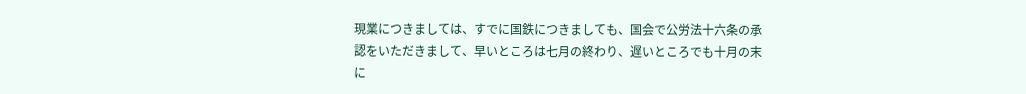現業につきましては、すでに国鉄につきましても、国会で公労法十六条の承認をいただきまして、早いところは七月の終わり、遅いところでも十月の末に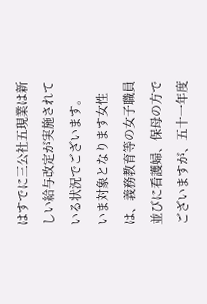はすでに三公社五現業は新しい給与改定が実施されている状況でございます。
いま対象となります女性は、義務教育等の女子職員並びに看護婦、保母の方でございますが、五十一年度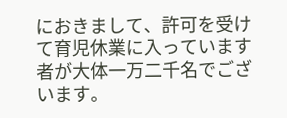におきまして、許可を受けて育児休業に入っています者が大体一万二千名でございます。